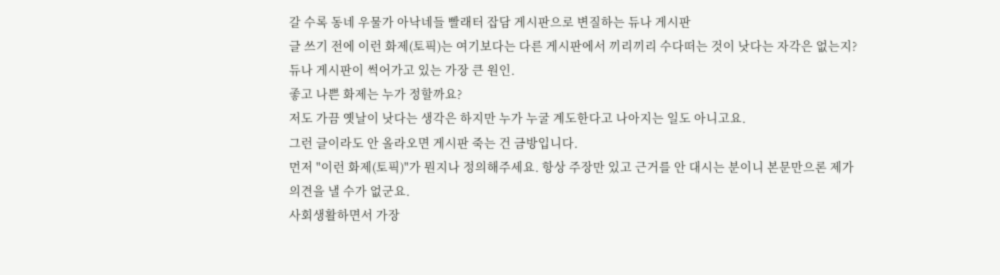갈 수록 동네 우물가 아낙네들 빨래터 잡담 게시판으로 변질하는 듀나 게시판
글 쓰기 전에 이런 화제(토픽)는 여기보다는 다른 게시판에서 끼리끼리 수다떠는 것이 낫다는 자각은 없는지?
듀나 게시판이 썩어가고 있는 가장 큰 원인.
좋고 나쁜 화제는 누가 정할까요?
저도 가끔 옛날이 낫다는 생각은 하지만 누가 누굴 계도한다고 나아지는 일도 아니고요.
그런 글이라도 안 올라오면 게시판 죽는 건 금방입니다.
먼저 "이런 화제(토픽)"가 뭔지나 정의해주세요. 항상 주장만 있고 근거를 안 대시는 분이니 본문만으론 제가 의견을 낼 수가 없군요.
사회생활하면서 가장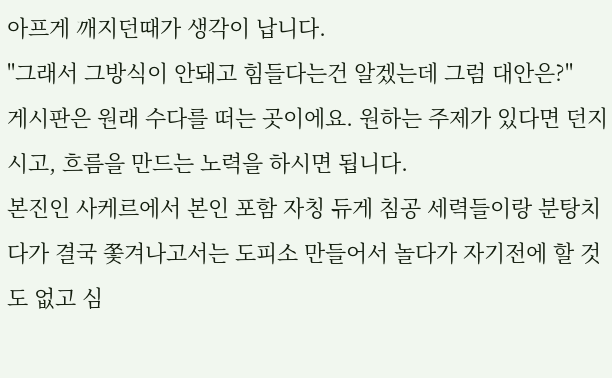아프게 깨지던때가 생각이 납니다.
"그래서 그방식이 안돼고 힘들다는건 알겠는데 그럼 대안은?"
게시판은 원래 수다를 떠는 곳이에요. 원하는 주제가 있다면 던지시고, 흐름을 만드는 노력을 하시면 됩니다.
본진인 사케르에서 본인 포함 자칭 듀게 침공 세력들이랑 분탕치다가 결국 쫓겨나고서는 도피소 만들어서 놀다가 자기전에 할 것도 없고 심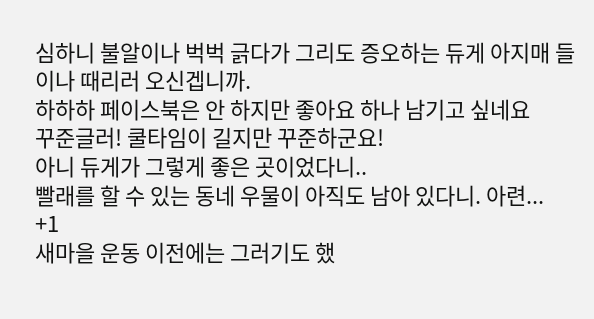심하니 불알이나 벅벅 긁다가 그리도 증오하는 듀게 아지매 들이나 때리러 오신겝니까.
하하하 페이스북은 안 하지만 좋아요 하나 남기고 싶네요
꾸준글러! 쿨타임이 길지만 꾸준하군요!
아니 듀게가 그렇게 좋은 곳이었다니..
빨래를 할 수 있는 동네 우물이 아직도 남아 있다니. 아련...
+1
새마을 운동 이전에는 그러기도 했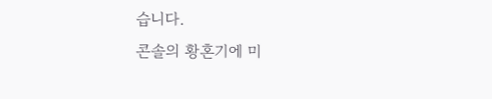습니다.
콘솔의 황혼기에 미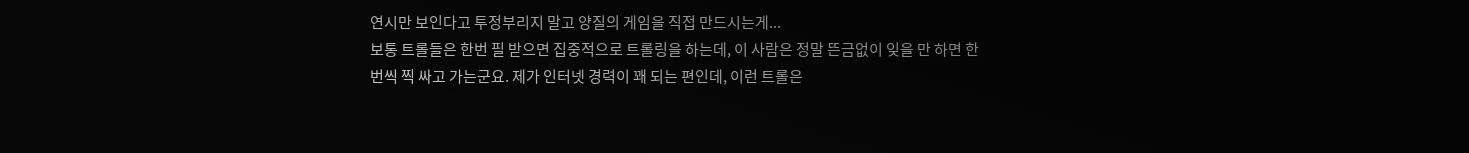연시만 보인다고 투정부리지 말고 양질의 게임을 직접 만드시는게...
보통 트롤들은 한번 필 받으면 집중적으로 트롤링을 하는데, 이 사람은 정말 뜬금없이 잊을 만 하면 한번씩 찍 싸고 가는군요. 제가 인터넷 경력이 꽤 되는 편인데, 이런 트롤은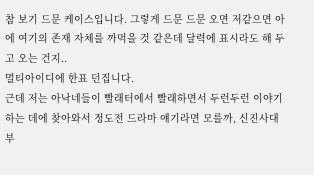참 보기 드문 케이스입니다. 그렇게 드문 드문 오면 저같으면 아에 여기의 존재 자체를 까먹을 것 같은데 달력에 표시라도 해 두고 오는 건지..
멀티아이디에 한표 던집니다.
근데 저는 아낙네들이 빨래터에서 빨래하면서 두런두런 이야기하는 데에 찾아와서 정도전 드라마 얘기라면 모를까, 신진사대부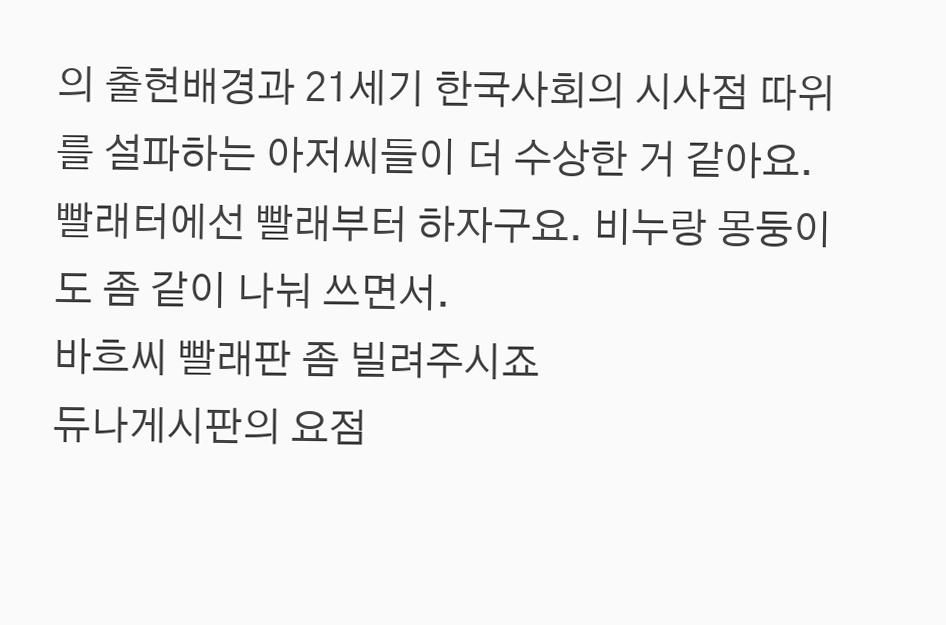의 출현배경과 21세기 한국사회의 시사점 따위를 설파하는 아저씨들이 더 수상한 거 같아요. 빨래터에선 빨래부터 하자구요. 비누랑 몽둥이도 좀 같이 나눠 쓰면서.
바흐씨 빨래판 좀 빌려주시죠
듀나게시판의 요점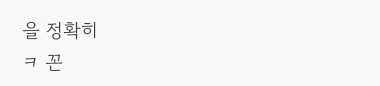을 정확히
ㅋ 꼰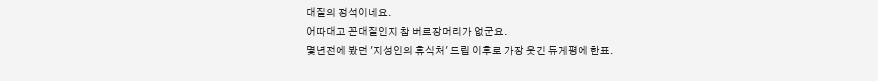대질의 정석이네요.
어따대고 꼰대질인지 참 버르장머리가 없군요.
몇년전에 봤던 '지성인의 휴식처' 드립 이후로 가장 웃긴 듀게평에 한표.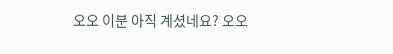오오 이분 아직 계셨네요? 오오